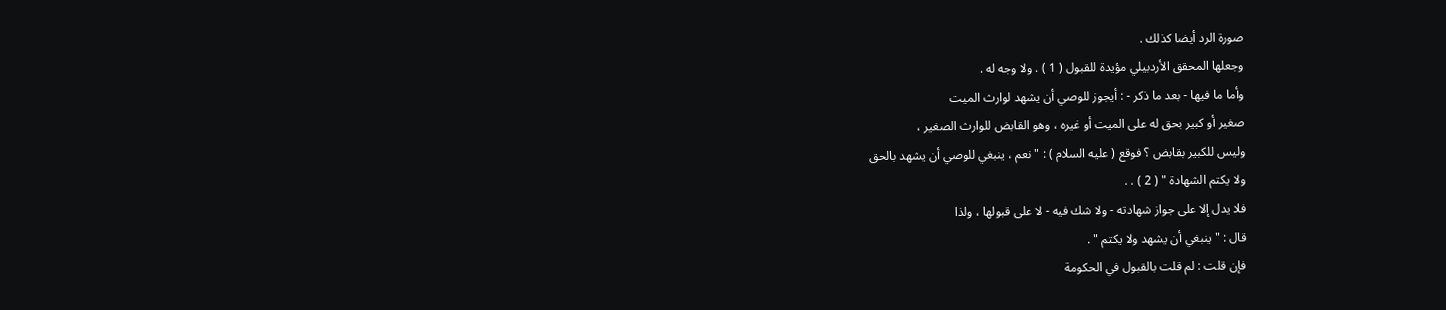صورة الرد أيضا كذلك .
وجعلها المحقق الأردبيلي مؤيدة للقبول ( 1 ) . ولا وجه له .
وأما ما فيها - بعد ما ذكر - : أيجوز للوصي أن يشهد لوارث الميت
صغير أو كبير بحق له على الميت أو غيره ، وهو القابض للوارث الصغير ،
وليس للكبير بقابض ؟ فوقع ( عليه السلام ) : " نعم ، ينبغي للوصي أن يشهد بالحق
ولا يكتم الشهادة " ( 2 ) . .
فلا يدل إلا على جواز شهادته - ولا شك فيه - لا على قبولها ، ولذا
قال : " ينبغي أن يشهد ولا يكتم " .
فإن قلت : لم قلت بالقبول في الحكومة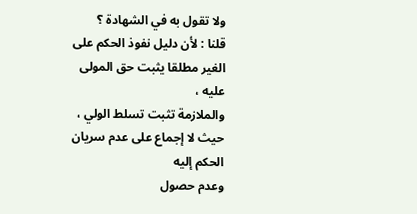ولا تقول به في الشهادة ؟
قلنا : لأن دليل نفوذ الحكم على الغير مطلقا يثبت حق المولى عليه ،
والملازمة تثبت تسلط الولي ، حيث لا إجماع على عدم سريان الحكم إليه
وعدم حصول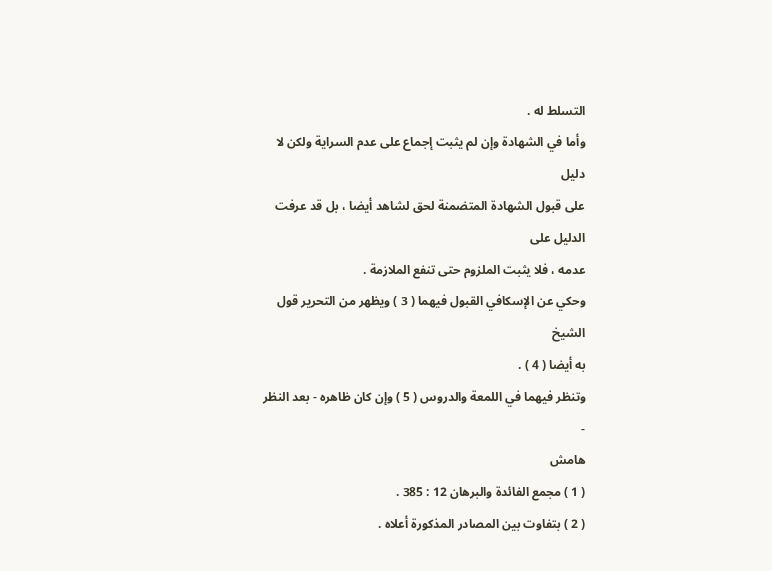التسلط له .
وأما في الشهادة وإن لم يثبت إجماع على عدم السراية ولكن لا دليل
على قبول الشهادة المتضمنة لحق لشاهد أيضا ، بل قد عرفت الدليل على
عدمه ، فلا يثبت الملزوم حتى تنفع الملازمة .
وحكي عن الإسكافي القبول فيهما ( 3 ) ويظهر من التحرير قول الشيخ
به أيضا ( 4 ) .
وتنظر فيهما في اللمعة والدروس ( 5 ) وإن كان ظاهره - بعد النظر -
هامش
( 1 ) مجمع الفائدة والبرهان 12 : 385 .
( 2 ) بتفاوت بين المصادر المذكورة أعلاه .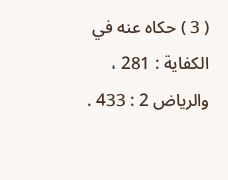( 3 ) حكاه عنه في الكفاية : 281 ، والرياض 2 : 433 .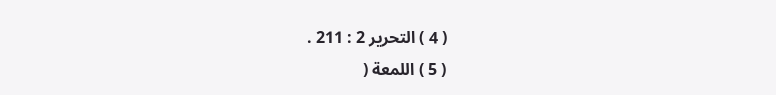( 4 ) التحرير 2 : 211 .
( 5 ) اللمعة (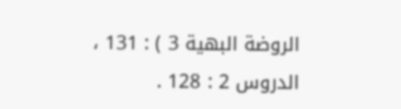الروضة البهية 3 ) : 131 ، الدروس 2 : 128 .